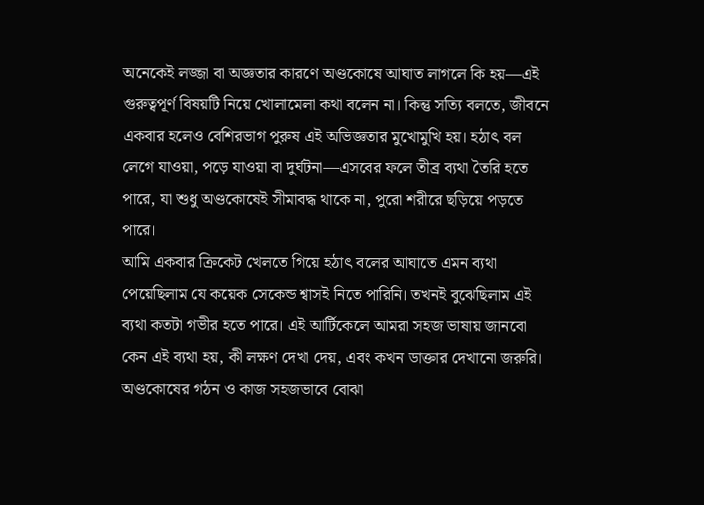অনেকেই লজ্জা বা অজ্ঞতার কারণে অণ্ডকোষে আঘাত লাগলে কি হয়—এই গুরুত্বপূর্ণ বিষয়টি নিয়ে খোলামেলা কথা বলেন না। কিন্তু সত্যি বলতে, জীবনে একবার হলেও বেশিরভাগ পুরুষ এই অভিজ্ঞতার মুখোমুখি হয়। হঠাৎ বল লেগে যাওয়া, পড়ে যাওয়া বা দুর্ঘটনা—এসবের ফলে তীব্র ব্যথা তৈরি হতে পারে, যা শুধু অণ্ডকোষেই সীমাবদ্ধ থাকে না, পুরো শরীরে ছড়িয়ে পড়তে পারে।
আমি একবার ক্রিকেট খেলতে গিয়ে হঠাৎ বলের আঘাতে এমন ব্যথা পেয়েছিলাম যে কয়েক সেকেন্ড শ্বাসই নিতে পারিনি। তখনই বুঝেছিলাম এই ব্যথা কতটা গভীর হতে পারে। এই আর্টিকেলে আমরা সহজ ভাষায় জানবো কেন এই ব্যথা হয়, কী লক্ষণ দেখা দেয়, এবং কখন ডাক্তার দেখানো জরুরি।
অণ্ডকোষের গঠন ও কাজ সহজভাবে বোঝা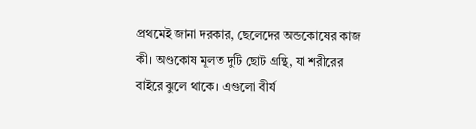প্রথমেই জানা দরকার, ছেলেদের অন্ডকোষের কাজ কী। অণ্ডকোষ মূলত দুটি ছোট গ্রন্থি, যা শরীরের বাইরে ঝুলে থাকে। এগুলো বীর্য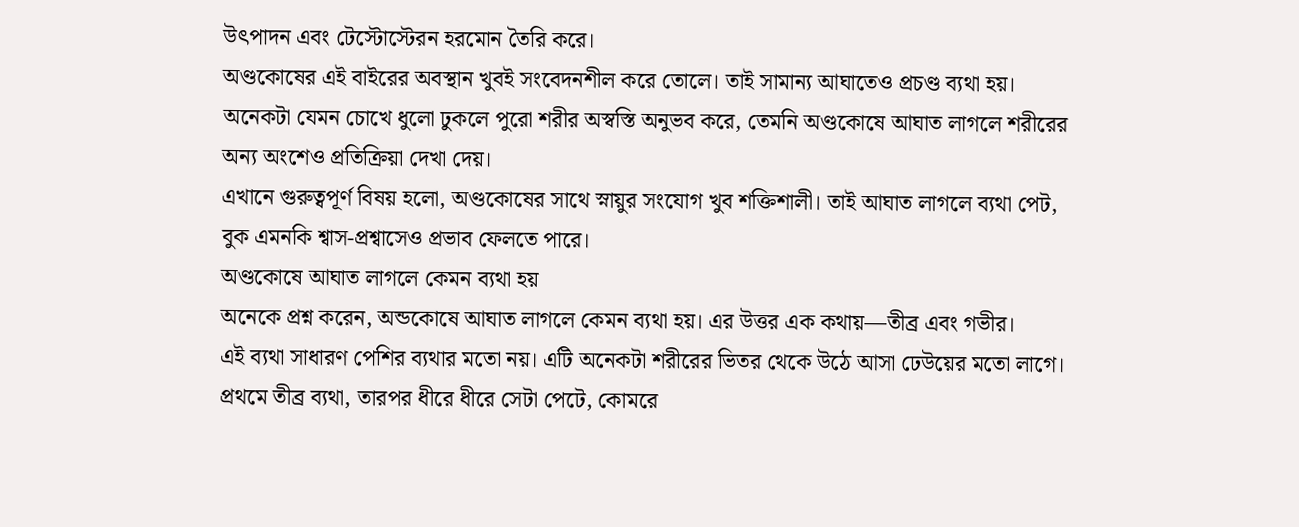উৎপাদন এবং টেস্টোস্টেরন হরমোন তৈরি করে।
অণ্ডকোষের এই বাইরের অবস্থান খুবই সংবেদনশীল করে তোলে। তাই সামান্য আঘাতেও প্রচণ্ড ব্যথা হয়। অনেকটা যেমন চোখে ধুলো ঢুকলে পুরো শরীর অস্বস্তি অনুভব করে, তেমনি অণ্ডকোষে আঘাত লাগলে শরীরের অন্য অংশেও প্রতিক্রিয়া দেখা দেয়।
এখানে গুরুত্বপূর্ণ বিষয় হলো, অণ্ডকোষের সাথে স্নায়ুর সংযোগ খুব শক্তিশালী। তাই আঘাত লাগলে ব্যথা পেট, বুক এমনকি শ্বাস-প্রশ্বাসেও প্রভাব ফেলতে পারে।
অণ্ডকোষে আঘাত লাগলে কেমন ব্যথা হয়
অনেকে প্রশ্ন করেন, অন্ডকোষে আঘাত লাগলে কেমন ব্যথা হয়। এর উত্তর এক কথায়—তীব্র এবং গভীর।
এই ব্যথা সাধারণ পেশির ব্যথার মতো নয়। এটি অনেকটা শরীরের ভিতর থেকে উঠে আসা ঢেউয়ের মতো লাগে। প্রথমে তীব্র ব্যথা, তারপর ধীরে ধীরে সেটা পেটে, কোমরে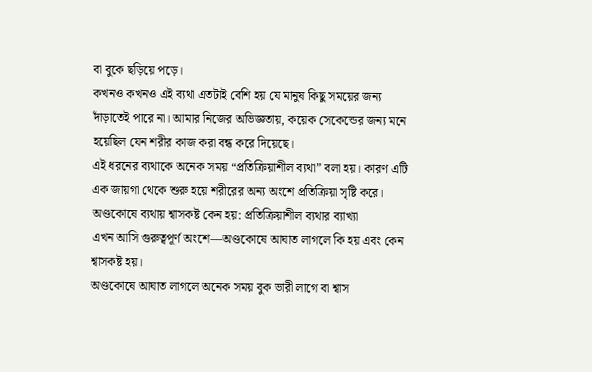বা বুকে ছড়িয়ে পড়ে।
কখনও কখনও এই ব্যথা এতটাই বেশি হয় যে মানুষ কিছু সময়ের জন্য দাঁড়াতেই পারে না। আমার নিজের অভিজ্ঞতায়, কয়েক সেকেন্ডের জন্য মনে হয়েছিল যেন শরীর কাজ করা বন্ধ করে দিয়েছে।
এই ধরনের ব্যথাকে অনেক সময় “প্রতিক্রিয়াশীল ব্যথা” বলা হয়। কারণ এটি এক জায়গা থেকে শুরু হয়ে শরীরের অন্য অংশে প্রতিক্রিয়া সৃষ্টি করে।
অণ্ডকোষে ব্যথায় শ্বাসকষ্ট কেন হয়: প্রতিক্রিয়াশীল ব্যথার ব্যাখ্যা
এখন আসি গুরুত্বপূর্ণ অংশে—অণ্ডকোষে আঘাত লাগলে কি হয় এবং কেন শ্বাসকষ্ট হয়।
অণ্ডকোষে আঘাত লাগলে অনেক সময় বুক ভারী লাগে বা শ্বাস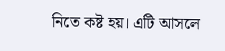নিতে কষ্ট হয়। এটি আসলে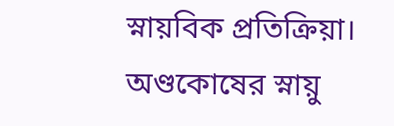স্নায়বিক প্রতিক্রিয়া। অণ্ডকোষের স্নায়ু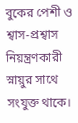বুকের পেশী ও শ্বাস-প্রশ্বাস নিয়ন্ত্রণকারী স্নায়ুর সাথে সংযুক্ত থাকে।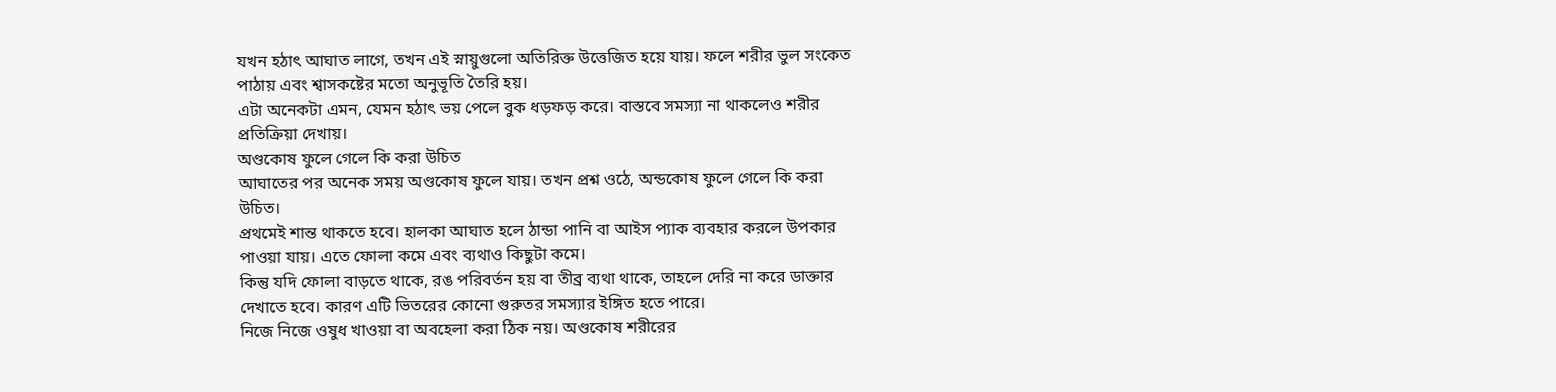যখন হঠাৎ আঘাত লাগে, তখন এই স্নায়ুগুলো অতিরিক্ত উত্তেজিত হয়ে যায়। ফলে শরীর ভুল সংকেত পাঠায় এবং শ্বাসকষ্টের মতো অনুভূতি তৈরি হয়।
এটা অনেকটা এমন, যেমন হঠাৎ ভয় পেলে বুক ধড়ফড় করে। বাস্তবে সমস্যা না থাকলেও শরীর প্রতিক্রিয়া দেখায়।
অণ্ডকোষ ফুলে গেলে কি করা উচিত
আঘাতের পর অনেক সময় অণ্ডকোষ ফুলে যায়। তখন প্রশ্ন ওঠে, অন্ডকোষ ফুলে গেলে কি করা উচিত।
প্রথমেই শান্ত থাকতে হবে। হালকা আঘাত হলে ঠান্ডা পানি বা আইস প্যাক ব্যবহার করলে উপকার পাওয়া যায়। এতে ফোলা কমে এবং ব্যথাও কিছুটা কমে।
কিন্তু যদি ফোলা বাড়তে থাকে, রঙ পরিবর্তন হয় বা তীব্র ব্যথা থাকে, তাহলে দেরি না করে ডাক্তার দেখাতে হবে। কারণ এটি ভিতরের কোনো গুরুতর সমস্যার ইঙ্গিত হতে পারে।
নিজে নিজে ওষুধ খাওয়া বা অবহেলা করা ঠিক নয়। অণ্ডকোষ শরীরের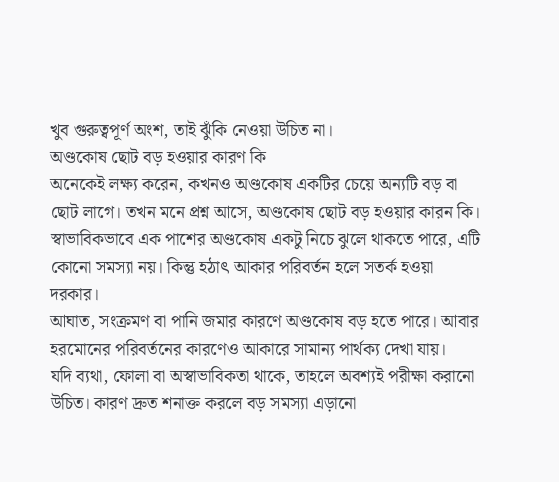খুব গুরুত্বপূর্ণ অংশ, তাই ঝুঁকি নেওয়া উচিত না।
অণ্ডকোষ ছোট বড় হওয়ার কারণ কি
অনেকেই লক্ষ্য করেন, কখনও অণ্ডকোষ একটির চেয়ে অন্যটি বড় বা ছোট লাগে। তখন মনে প্রশ্ন আসে, অণ্ডকোষ ছোট বড় হওয়ার কারন কি।
স্বাভাবিকভাবে এক পাশের অণ্ডকোষ একটু নিচে ঝুলে থাকতে পারে, এটি কোনো সমস্যা নয়। কিন্তু হঠাৎ আকার পরিবর্তন হলে সতর্ক হওয়া দরকার।
আঘাত, সংক্রমণ বা পানি জমার কারণে অণ্ডকোষ বড় হতে পারে। আবার হরমোনের পরিবর্তনের কারণেও আকারে সামান্য পার্থক্য দেখা যায়।
যদি ব্যথা, ফোলা বা অস্বাভাবিকতা থাকে, তাহলে অবশ্যই পরীক্ষা করানো উচিত। কারণ দ্রুত শনাক্ত করলে বড় সমস্যা এড়ানো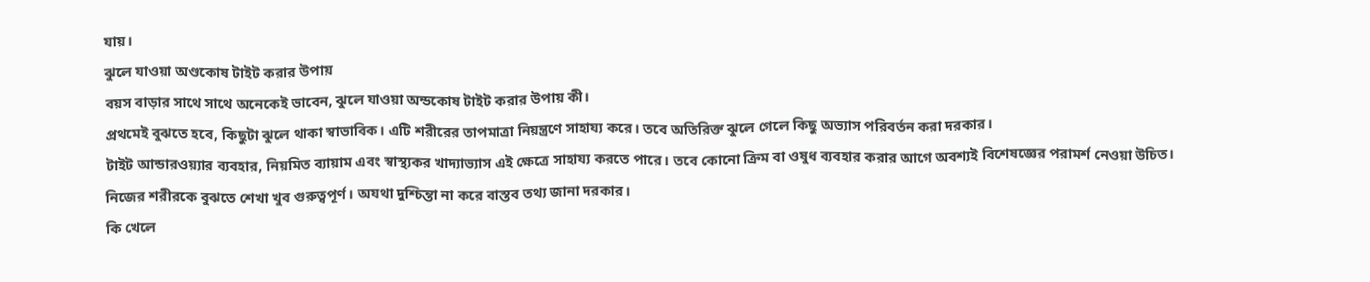যায়।
ঝুলে যাওয়া অণ্ডকোষ টাইট করার উপায়
বয়স বাড়ার সাথে সাথে অনেকেই ভাবেন, ঝুলে যাওয়া অন্ডকোষ টাইট করার উপায় কী।
প্রথমেই বুঝতে হবে, কিছুটা ঝুলে থাকা স্বাভাবিক। এটি শরীরের তাপমাত্রা নিয়ন্ত্রণে সাহায্য করে। তবে অতিরিক্ত ঝুলে গেলে কিছু অভ্যাস পরিবর্তন করা দরকার।
টাইট আন্ডারওয়্যার ব্যবহার, নিয়মিত ব্যায়াম এবং স্বাস্থ্যকর খাদ্যাভ্যাস এই ক্ষেত্রে সাহায্য করতে পারে। তবে কোনো ক্রিম বা ওষুধ ব্যবহার করার আগে অবশ্যই বিশেষজ্ঞের পরামর্শ নেওয়া উচিত।
নিজের শরীরকে বুঝতে শেখা খুব গুরুত্বপূর্ণ। অযথা দুশ্চিন্তা না করে বাস্তব তথ্য জানা দরকার।
কি খেলে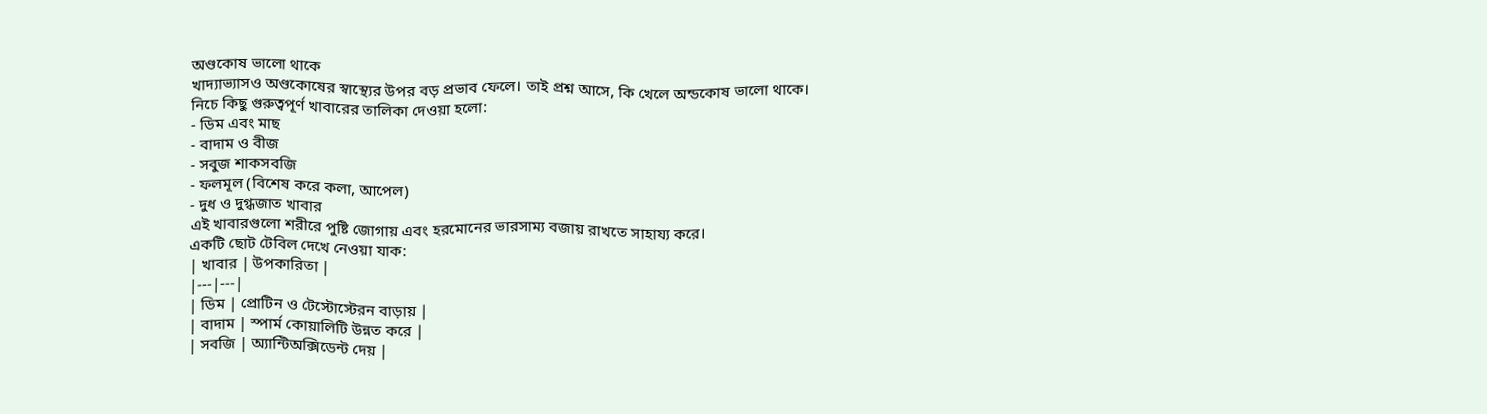অণ্ডকোষ ভালো থাকে
খাদ্যাভ্যাসও অণ্ডকোষের স্বাস্থ্যের উপর বড় প্রভাব ফেলে। তাই প্রশ্ন আসে, কি খেলে অন্ডকোষ ভালো থাকে।
নিচে কিছু গুরুত্বপূর্ণ খাবারের তালিকা দেওয়া হলো:
- ডিম এবং মাছ
- বাদাম ও বীজ
- সবুজ শাকসবজি
- ফলমূল (বিশেষ করে কলা, আপেল)
- দুধ ও দুগ্ধজাত খাবার
এই খাবারগুলো শরীরে পুষ্টি জোগায় এবং হরমোনের ভারসাম্য বজায় রাখতে সাহায্য করে।
একটি ছোট টেবিল দেখে নেওয়া যাক:
| খাবার | উপকারিতা |
|---|---|
| ডিম | প্রোটিন ও টেস্টোস্টেরন বাড়ায় |
| বাদাম | স্পার্ম কোয়ালিটি উন্নত করে |
| সবজি | অ্যান্টিঅক্সিডেন্ট দেয় |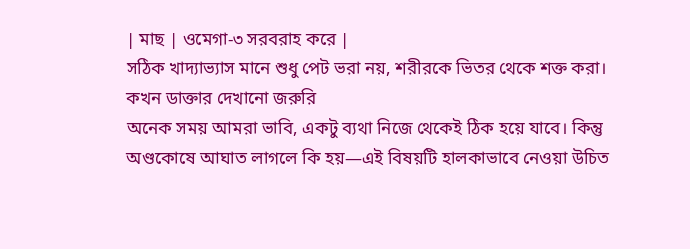| মাছ | ওমেগা-৩ সরবরাহ করে |
সঠিক খাদ্যাভ্যাস মানে শুধু পেট ভরা নয়, শরীরকে ভিতর থেকে শক্ত করা।
কখন ডাক্তার দেখানো জরুরি
অনেক সময় আমরা ভাবি, একটু ব্যথা নিজে থেকেই ঠিক হয়ে যাবে। কিন্তু অণ্ডকোষে আঘাত লাগলে কি হয়—এই বিষয়টি হালকাভাবে নেওয়া উচিত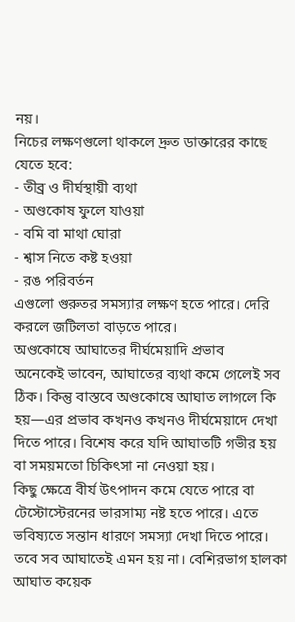নয়।
নিচের লক্ষণগুলো থাকলে দ্রুত ডাক্তারের কাছে যেতে হবে:
- তীব্র ও দীর্ঘস্থায়ী ব্যথা
- অণ্ডকোষ ফুলে যাওয়া
- বমি বা মাথা ঘোরা
- শ্বাস নিতে কষ্ট হওয়া
- রঙ পরিবর্তন
এগুলো গুরুতর সমস্যার লক্ষণ হতে পারে। দেরি করলে জটিলতা বাড়তে পারে।
অণ্ডকোষে আঘাতের দীর্ঘমেয়াদি প্রভাব
অনেকেই ভাবেন, আঘাতের ব্যথা কমে গেলেই সব ঠিক। কিন্তু বাস্তবে অণ্ডকোষে আঘাত লাগলে কি হয়—এর প্রভাব কখনও কখনও দীর্ঘমেয়াদে দেখা দিতে পারে। বিশেষ করে যদি আঘাতটি গভীর হয় বা সময়মতো চিকিৎসা না নেওয়া হয়।
কিছু ক্ষেত্রে বীর্য উৎপাদন কমে যেতে পারে বা টেস্টোস্টেরনের ভারসাম্য নষ্ট হতে পারে। এতে ভবিষ্যতে সন্তান ধারণে সমস্যা দেখা দিতে পারে। তবে সব আঘাতেই এমন হয় না। বেশিরভাগ হালকা আঘাত কয়েক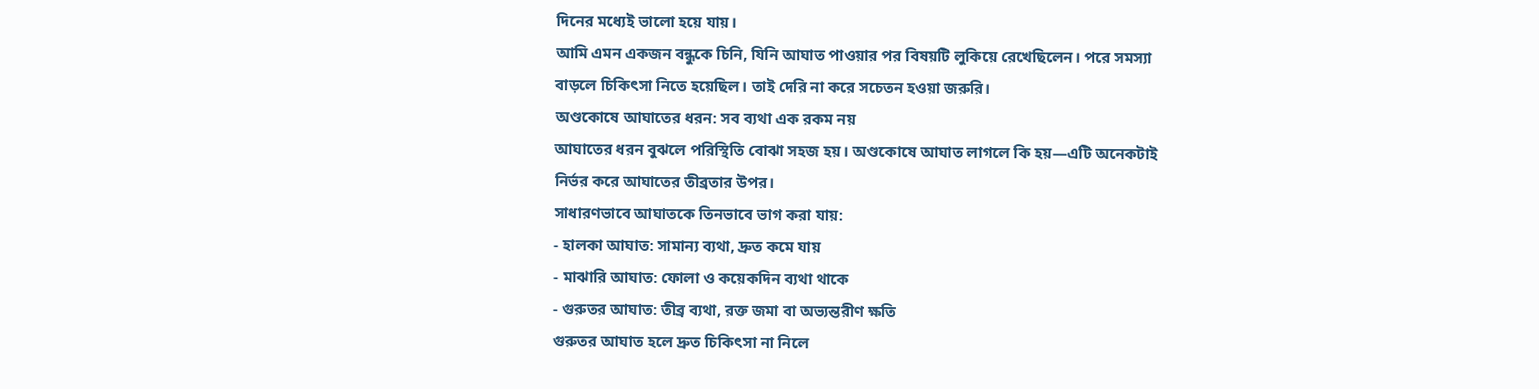দিনের মধ্যেই ভালো হয়ে যায়।
আমি এমন একজন বন্ধুকে চিনি, যিনি আঘাত পাওয়ার পর বিষয়টি লুকিয়ে রেখেছিলেন। পরে সমস্যা বাড়লে চিকিৎসা নিতে হয়েছিল। তাই দেরি না করে সচেতন হওয়া জরুরি।
অণ্ডকোষে আঘাতের ধরন: সব ব্যথা এক রকম নয়
আঘাতের ধরন বুঝলে পরিস্থিতি বোঝা সহজ হয়। অণ্ডকোষে আঘাত লাগলে কি হয়—এটি অনেকটাই নির্ভর করে আঘাতের তীব্রতার উপর।
সাধারণভাবে আঘাতকে তিনভাবে ভাগ করা যায়:
- হালকা আঘাত: সামান্য ব্যথা, দ্রুত কমে যায়
- মাঝারি আঘাত: ফোলা ও কয়েকদিন ব্যথা থাকে
- গুরুতর আঘাত: তীব্র ব্যথা, রক্ত জমা বা অভ্যন্তরীণ ক্ষতি
গুরুতর আঘাত হলে দ্রুত চিকিৎসা না নিলে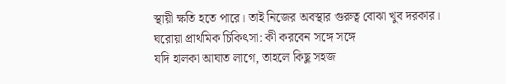স্থায়ী ক্ষতি হতে পারে। তাই নিজের অবস্থার গুরুত্ব বোঝা খুব দরকার।
ঘরোয়া প্রাথমিক চিকিৎসা: কী করবেন সঙ্গে সঙ্গে
যদি হালকা আঘাত লাগে, তাহলে কিছু সহজ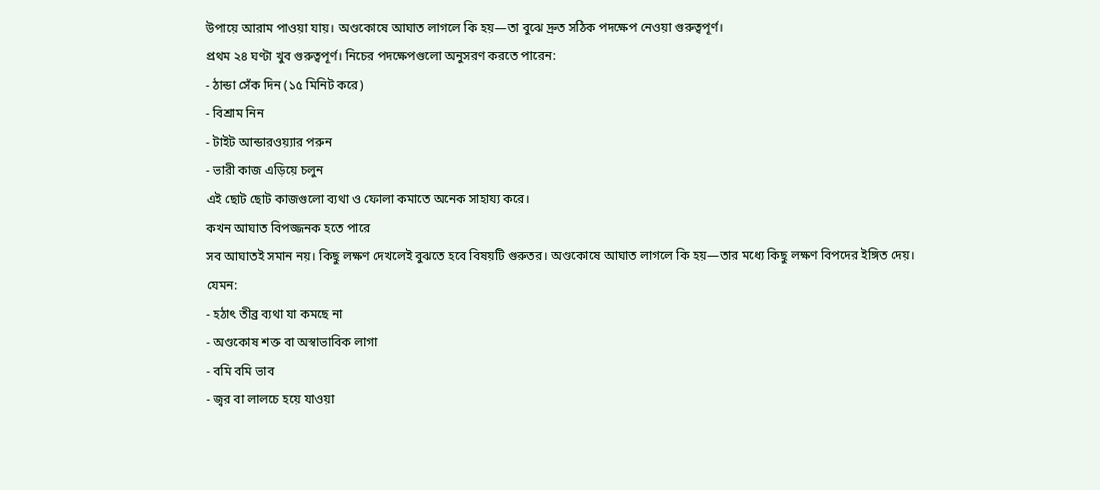উপায়ে আরাম পাওয়া যায়। অণ্ডকোষে আঘাত লাগলে কি হয়—তা বুঝে দ্রুত সঠিক পদক্ষেপ নেওয়া গুরুত্বপূর্ণ।
প্রথম ২৪ ঘণ্টা খুব গুরুত্বপূর্ণ। নিচের পদক্ষেপগুলো অনুসরণ করতে পারেন:
- ঠান্ডা সেঁক দিন (১৫ মিনিট করে)
- বিশ্রাম নিন
- টাইট আন্ডারওয়্যার পরুন
- ভারী কাজ এড়িয়ে চলুন
এই ছোট ছোট কাজগুলো ব্যথা ও ফোলা কমাতে অনেক সাহায্য করে।
কখন আঘাত বিপজ্জনক হতে পারে
সব আঘাতই সমান নয়। কিছু লক্ষণ দেখলেই বুঝতে হবে বিষয়টি গুরুতর। অণ্ডকোষে আঘাত লাগলে কি হয়—তার মধ্যে কিছু লক্ষণ বিপদের ইঙ্গিত দেয়।
যেমন:
- হঠাৎ তীব্র ব্যথা যা কমছে না
- অণ্ডকোষ শক্ত বা অস্বাভাবিক লাগা
- বমি বমি ভাব
- জ্বর বা লালচে হয়ে যাওয়া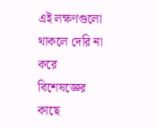এই লক্ষণগুলো থাকলে দেরি না করে বিশেষজ্ঞের কাছে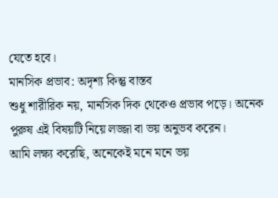যেতে হবে।
মানসিক প্রভাব: অদৃশ্য কিন্তু বাস্তব
শুধু শারীরিক নয়, মানসিক দিক থেকেও প্রভাব পড়ে। অনেক পুরুষ এই বিষয়টি নিয়ে লজ্জা বা ভয় অনুভব করেন।
আমি লক্ষ্য করেছি, অনেকেই মনে মনে ভয়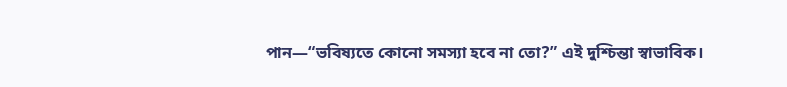পান—“ভবিষ্যতে কোনো সমস্যা হবে না তো?” এই দুশ্চিন্তা স্বাভাবিক।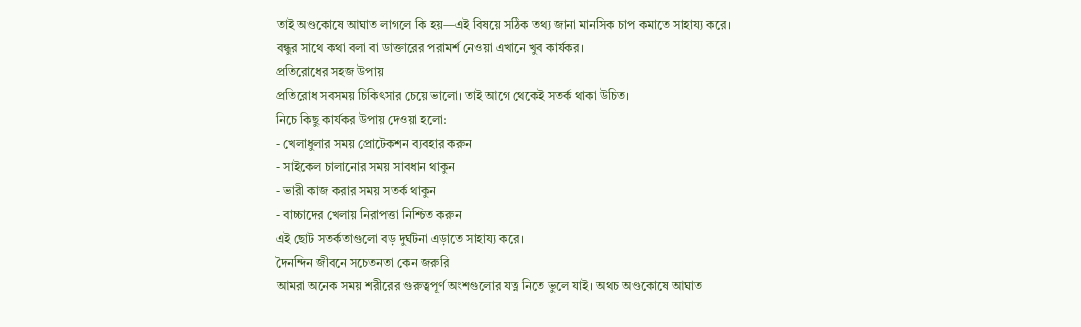তাই অণ্ডকোষে আঘাত লাগলে কি হয়—এই বিষয়ে সঠিক তথ্য জানা মানসিক চাপ কমাতে সাহায্য করে।
বন্ধুর সাথে কথা বলা বা ডাক্তারের পরামর্শ নেওয়া এখানে খুব কার্যকর।
প্রতিরোধের সহজ উপায়
প্রতিরোধ সবসময় চিকিৎসার চেয়ে ভালো। তাই আগে থেকেই সতর্ক থাকা উচিত।
নিচে কিছু কার্যকর উপায় দেওয়া হলো:
- খেলাধুলার সময় প্রোটেকশন ব্যবহার করুন
- সাইকেল চালানোর সময় সাবধান থাকুন
- ভারী কাজ করার সময় সতর্ক থাকুন
- বাচ্চাদের খেলায় নিরাপত্তা নিশ্চিত করুন
এই ছোট সতর্কতাগুলো বড় দুর্ঘটনা এড়াতে সাহায্য করে।
দৈনন্দিন জীবনে সচেতনতা কেন জরুরি
আমরা অনেক সময় শরীরের গুরুত্বপূর্ণ অংশগুলোর যত্ন নিতে ভুলে যাই। অথচ অণ্ডকোষে আঘাত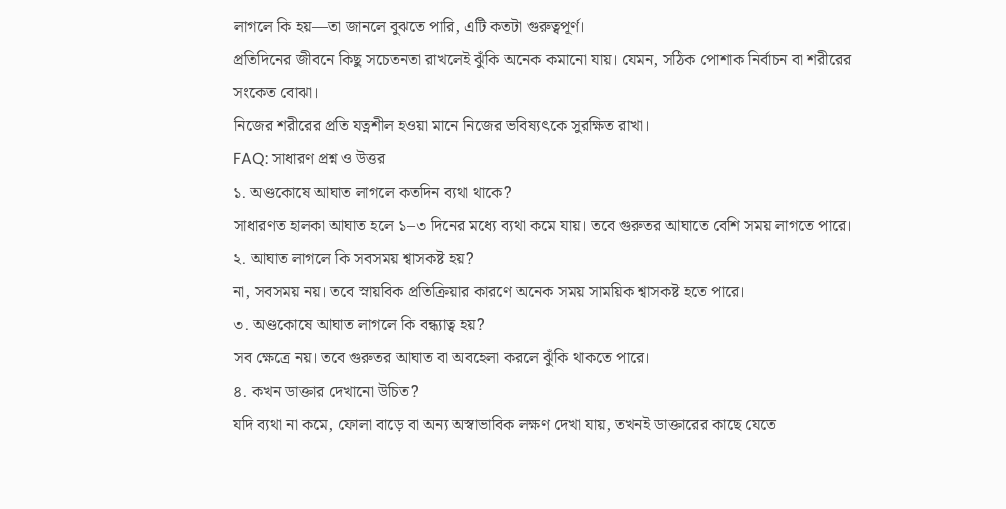লাগলে কি হয়—তা জানলে বুঝতে পারি, এটি কতটা গুরুত্বপূর্ণ।
প্রতিদিনের জীবনে কিছু সচেতনতা রাখলেই ঝুঁকি অনেক কমানো যায়। যেমন, সঠিক পোশাক নির্বাচন বা শরীরের সংকেত বোঝা।
নিজের শরীরের প্রতি যত্নশীল হওয়া মানে নিজের ভবিষ্যৎকে সুরক্ষিত রাখা।
FAQ: সাধারণ প্রশ্ন ও উত্তর
১. অণ্ডকোষে আঘাত লাগলে কতদিন ব্যথা থাকে?
সাধারণত হালকা আঘাত হলে ১–৩ দিনের মধ্যে ব্যথা কমে যায়। তবে গুরুতর আঘাতে বেশি সময় লাগতে পারে।
২. আঘাত লাগলে কি সবসময় শ্বাসকষ্ট হয়?
না, সবসময় নয়। তবে স্নায়বিক প্রতিক্রিয়ার কারণে অনেক সময় সাময়িক শ্বাসকষ্ট হতে পারে।
৩. অণ্ডকোষে আঘাত লাগলে কি বন্ধ্যাত্ব হয়?
সব ক্ষেত্রে নয়। তবে গুরুতর আঘাত বা অবহেলা করলে ঝুঁকি থাকতে পারে।
৪. কখন ডাক্তার দেখানো উচিত?
যদি ব্যথা না কমে, ফোলা বাড়ে বা অন্য অস্বাভাবিক লক্ষণ দেখা যায়, তখনই ডাক্তারের কাছে যেতে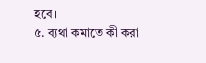হবে।
৫. ব্যথা কমাতে কী করা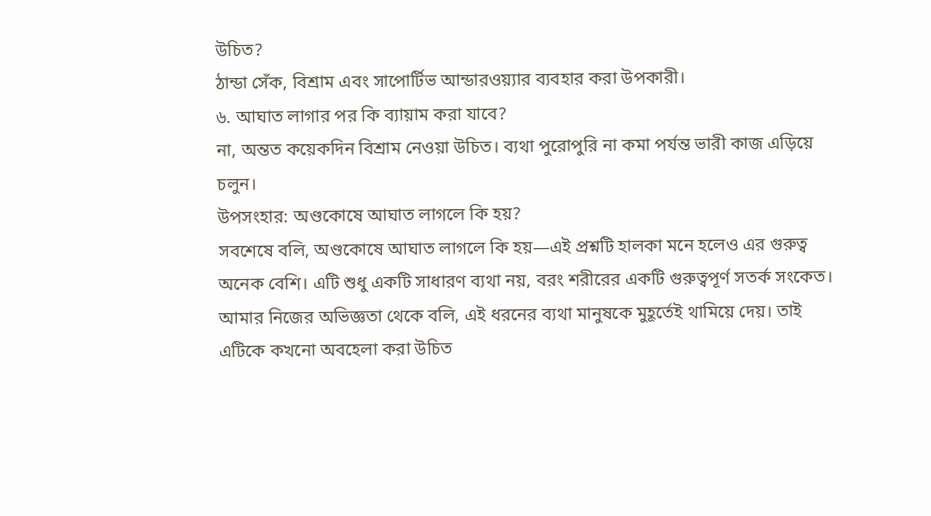উচিত?
ঠান্ডা সেঁক, বিশ্রাম এবং সাপোর্টিভ আন্ডারওয়্যার ব্যবহার করা উপকারী।
৬. আঘাত লাগার পর কি ব্যায়াম করা যাবে?
না, অন্তত কয়েকদিন বিশ্রাম নেওয়া উচিত। ব্যথা পুরোপুরি না কমা পর্যন্ত ভারী কাজ এড়িয়ে চলুন।
উপসংহার: অণ্ডকোষে আঘাত লাগলে কি হয়?
সবশেষে বলি, অণ্ডকোষে আঘাত লাগলে কি হয়—এই প্রশ্নটি হালকা মনে হলেও এর গুরুত্ব অনেক বেশি। এটি শুধু একটি সাধারণ ব্যথা নয়, বরং শরীরের একটি গুরুত্বপূর্ণ সতর্ক সংকেত।
আমার নিজের অভিজ্ঞতা থেকে বলি, এই ধরনের ব্যথা মানুষকে মুহূর্তেই থামিয়ে দেয়। তাই এটিকে কখনো অবহেলা করা উচিত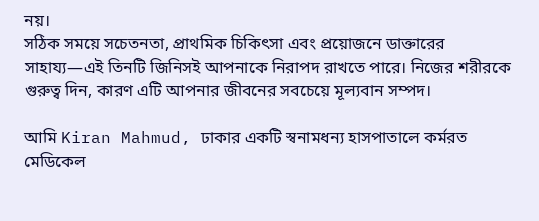নয়।
সঠিক সময়ে সচেতনতা, প্রাথমিক চিকিৎসা এবং প্রয়োজনে ডাক্তারের সাহায্য—এই তিনটি জিনিসই আপনাকে নিরাপদ রাখতে পারে। নিজের শরীরকে গুরুত্ব দিন, কারণ এটি আপনার জীবনের সবচেয়ে মূল্যবান সম্পদ।

আমি Kiran Mahmud, ঢাকার একটি স্বনামধন্য হাসপাতালে কর্মরত মেডিকেল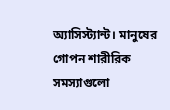অ্যাসিস্ট্যান্ট। মানুষের গোপন শারীরিক সমস্যাগুলো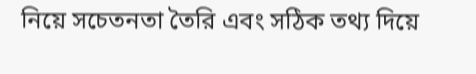নিয়ে সচেতনতা তৈরি এবং সঠিক তথ্য দিয়ে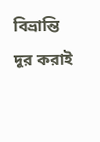বিভ্রান্তি দূর করাই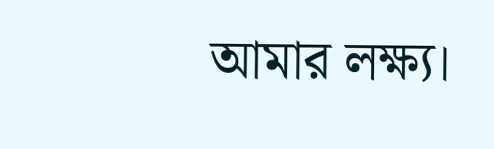আমার লক্ষ্য।